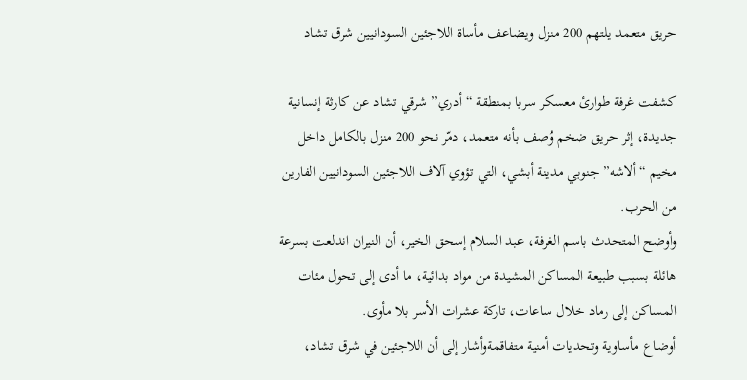حريق متعمد يلتهم 200 منزل ويضاعف مأساة اللاجئين السودانيين شرق تشاد

كشفت غرفة طوارئ معسكر سربا بمنطقة “أدري” شرقي تشاد عن كارثة إنسانية جديدة، إثر حريق ضخم وُصف بأنه متعمد، دمّر نحو 200 منزل بالكامل داخل مخيم “ألاشه” جنوبي مدينة أبشي، التي تؤوي آلاف اللاجئين السودانيين الفارين من الحرب.
وأوضح المتحدث باسم الغرفة، عبد السلام إسحق الخير، أن النيران اندلعت بسرعة هائلة بسبب طبيعة المساكن المشيدة من مواد بدائية، ما أدى إلى تحول مئات المساكن إلى رماد خلال ساعات، تاركة عشرات الأسر بلا مأوى.
أوضاع مأساوية وتحديات أمنية متفاقمةوأشار إلى أن اللاجئين في شرق تشاد،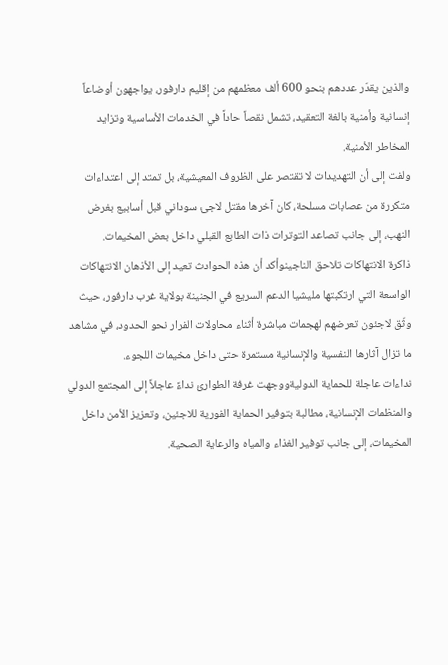والذين يقدّر عددهم بنحو 600 ألف معظمهم من إقليم دارفور، يواجهون أوضاعاً إنسانية وأمنية بالغة التعقيد، تشمل نقصاً حاداً في الخدمات الأساسية وتزايد المخاطر الأمنية.
ولفت إلى أن التهديدات لا تقتصر على الظروف المعيشية، بل تمتد إلى اعتداءات متكررة من عصابات مسلحة، كان آخرها مقتل لاجئ سوداني قبل أسابيع بغرض النهب، إلى جانب تصاعد التوترات ذات الطابع القبلي داخل بعض المخيمات.
ذاكرة الانتهاكات تلاحق الناجينوأكد أن هذه الحوادث تعيد إلى الأذهان الانتهاكات الواسعة التي ارتكبتها مليشيا الدعم السريع في الجنينة بولاية غرب دارفور، حيث وثّق لاجئون تعرضهم لهجمات مباشرة أثناء محاولات الفرار نحو الحدود، في مشاهد ما تزال آثارها النفسية والإنسانية مستمرة حتى داخل مخيمات اللجوء.
نداءات عاجلة للحماية الدوليةووجهت غرفة الطوارئ نداءً عاجلاً إلى المجتمع الدولي والمنظمات الإنسانية، مطالبة بتوفير الحماية الفورية للاجئين، وتعزيز الأمن داخل المخيمات، إلى جانب توفير الغذاء والمياه والرعاية الصحية.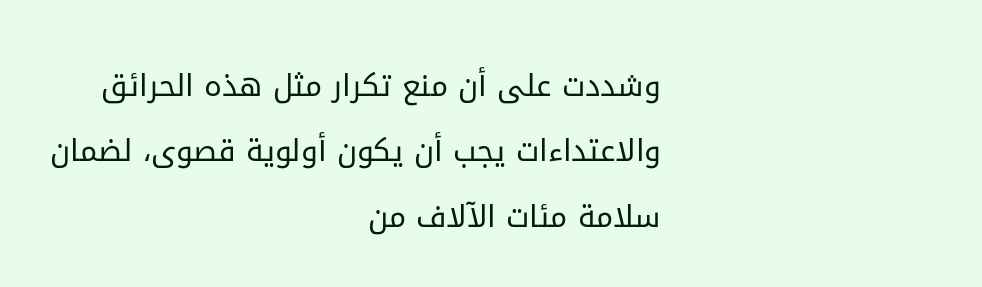وشددت على أن منع تكرار مثل هذه الحرائق والاعتداءات يجب أن يكون أولوية قصوى، لضمان سلامة مئات الآلاف من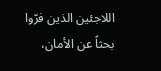اللاجئين الذين فرّوا بحثاً عن الأمان،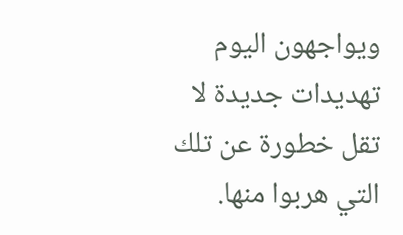ويواجهون اليوم تهديدات جديدة لا تقل خطورة عن تلك التي هربوا منها.